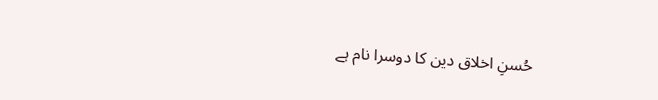حُسنِ اخلاق دین کا دوسرا نام ہے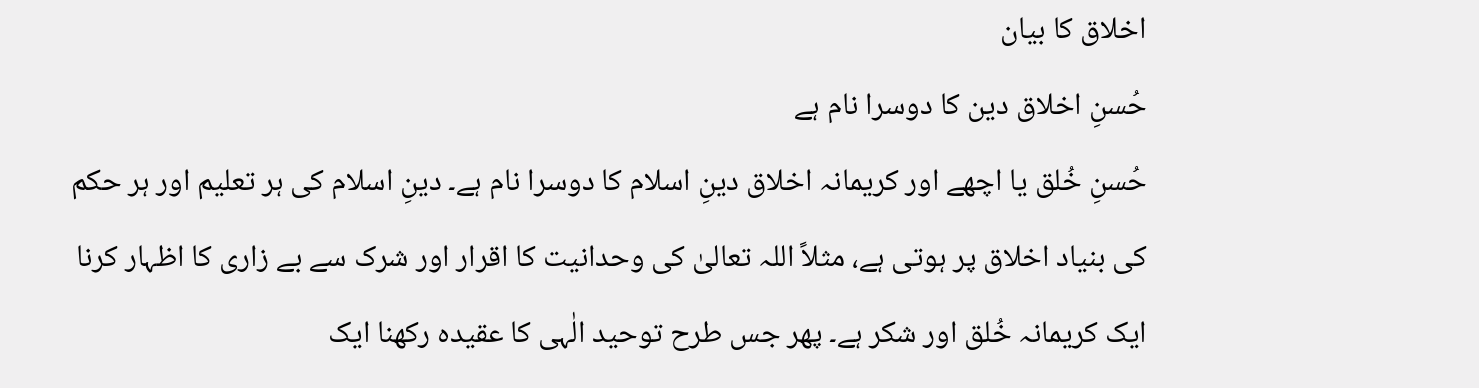اخلاق کا بیان
حُسنِ اخلاق دین کا دوسرا نام ہے
حُسنِ خُلق یا اچھے اور کریمانہ اخلاق دینِ اسلام کا دوسرا نام ہے۔ دینِ اسلام کی ہر تعلیم اور ہر حکم کی بنیاد اخلاق پر ہوتی ہے، مثلاً اللہ تعالیٰ کی وحدانیت کا اقرار اور شرک سے بے زاری کا اظہار کرنا ایک کریمانہ خُلق اور شکر ہے۔ پھر جس طرح توحید الٰہی کا عقیدہ رکھنا ایک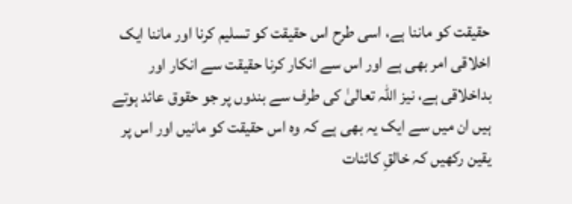حقیقت کو ماننا ہے، اسی طرح اس حقیقت کو تسلیم کرنا اور ماننا ایک اخلاقی امر بھی ہے اور اس سے انکار کرنا حقیقت سے انکار اور بداخلاقی ہے، نیز اللہ تعالیٰ کی طرف سے بندوں پر جو حقوق عائد ہوتے ہیں ان میں سے ایک یہ بھی ہے کہ وہ اس حقیقت کو مانیں اور اس پر یقین رکھیں کہ خالقِ کائنات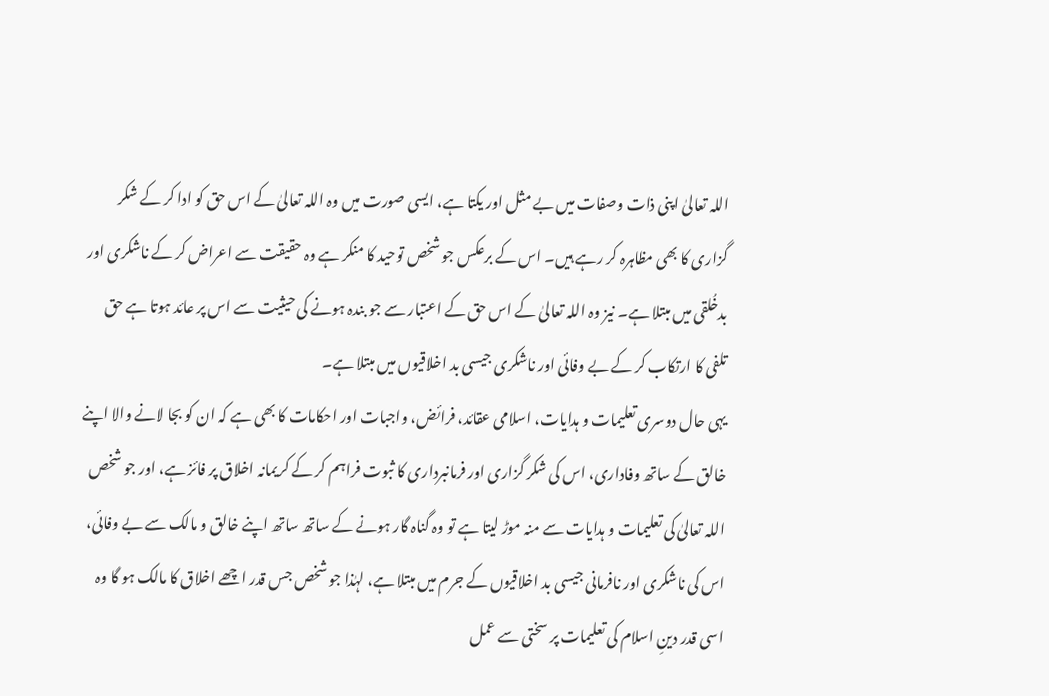اللہ تعالیٰ اپنی ذات وصفات میں بے مثل اور یکتا ہے، ایسی صورت میں وہ اللہ تعالیٰ کے اس حق کو ادا کر کے شکر گزاری کا بھی مظاہرہ کر رہے ہیں۔ اس کے برعکس جو شخص توحید کا منکر ہے وہ حقیقت سے اعراض کر کے ناشکری اور بدخُلقی میں مبتلا ہے۔ نیز وہ اللہ تعالیٰ کے اس حق کے اعتبار سے جو بندہ ہونے کی حیثیت سے اس پر عائد ہوتا ہے حق تلفی کا ارتکاب کر کے بے وفائی اور ناشکری جیسی بد اخلاقیوں میں مبتلا ہے۔
یہی حال دوسری تعلیمات و ہدایات، اسلامی عقائد، فرائض، واجبات اور احکامات کا بھی ہے کہ ان کو بجا لانے والا اپنے خالق کے ساتھ وفاداری، اس کی شکر گزاری اور فرمانبرداری کا ثبوت فراہم کر کے کریمانہ اخلاق پر فائز ہے، اور جو شخص اللہ تعالیٰ کی تعلیمات و ہدایات سے منہ موڑ لیتا ہے تو وہ گناہ گار ہونے کے ساتھ ساتھ اپنے خالق و مالک سے بے وفائی، اس کی ناشکری اور نافرمانی جیسی بد اخلاقیوں کے جرم میں مبتلا ہے، لہٰذا جو شخص جس قدر اچھے اخلاق کا مالک ہو گا وہ اسی قدر دینِ اسلام کی تعلیمات پر سختی سے عمل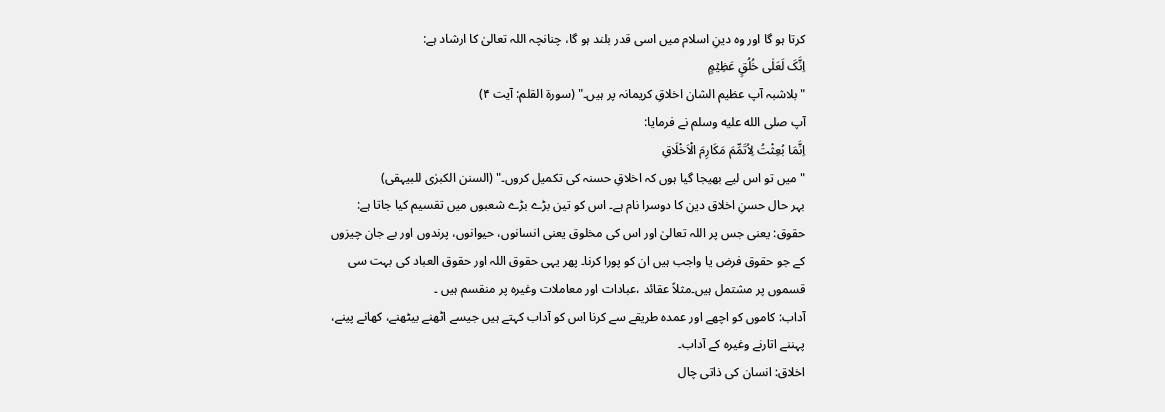کرتا ہو گا اور وہ دینِ اسلام میں اسی قدر بلند ہو گا، چنانچہ اللہ تعالیٰ کا ارشاد ہے:
اِنَّکَ لَعَلٰی خُلُقٍ عَظِیۡمٍ
"بلاشبہ آپ عظیم الشان اخلاقِ کریمانہ پر ہیں۔" (سورۃ القلم: آیت ۴)
آپ صلى الله عليه وسلم نے فرمایا:
اِنَّمَا بُعِثْتُ لِاُتَمِّمَ مَکَارِمَ الْاَخْلَاقِ
"میں تو اس لیے بھیجا گیا ہوں کہ اخلاقِ حسنہ کی تکمیل کروں۔" (السنن الکبرٰی للبیہقی)
بہر حال حسنِ اخلاق دین کا دوسرا نام ہے۔ اس کو تین بڑے بڑے شعبوں میں تقسیم کیا جاتا ہے:
حقوق: یعنی جس پر اللہ تعالیٰ اور اس کی مخلوق یعنی انسانوں، حیوانوں، پرندوں اور بے جان چیزوں کے جو حقوق فرض یا واجب ہیں ان کو پورا کرنا۔ پھر یہی حقوق اللہ اور حقوق العباد کی بہت سی قسموں پر مشتمل ہیں۔مثلاً عقائد ،عبادات اور معاملات وغیرہ پر منقسم ہیں ۔
آداب: کاموں کو اچھے اور عمدہ طریقے سے کرنا اس کو آداب کہتے ہیں جیسے اٹھنے بیٹھنے، کھانے پینے، پہننے اتارنے وغیرہ کے آداب۔
اخلاق: انسان کی ذاتی چال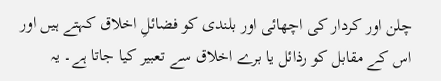چلن اور کردار کی اچھائی اور بلندی کو فضائلِ اخلاق کہتے ہیں اور اس کے مقابل کو رذائل یا برے اخلاق سے تعبیر کیا جاتا ہے۔ یہ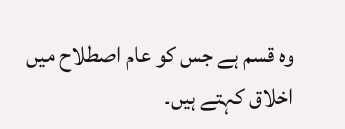وہ قسم ہے جس کو عام اصطلاح میں اخلاق کہتے ہیں۔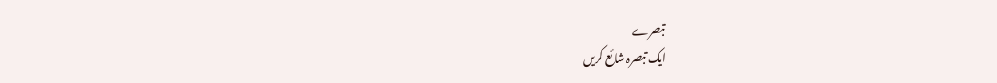تبصرے
ایک تبصرہ شائع کریں